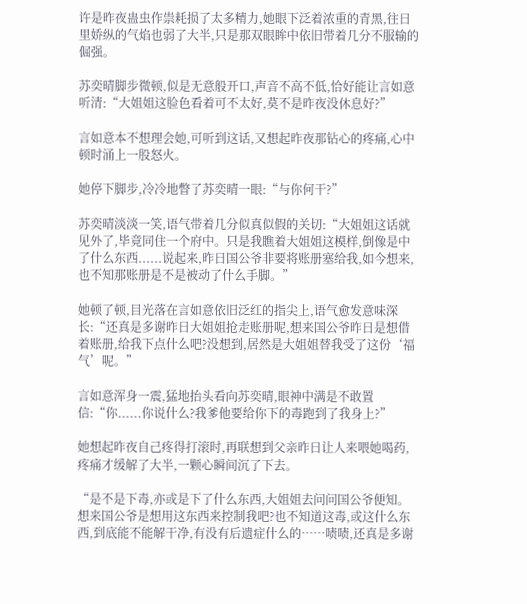许是昨夜蛊虫作祟耗损了太多精力,她眼下泛着浓重的青黑,往日里娇纵的气焰也弱了大半,只是那双眼眸中依旧带着几分不服输的倔强。

苏奕晴脚步微顿,似是无意般开口,声音不高不低,恰好能让言如意听清:“大姐姐这脸色看着可不太好,莫不是昨夜没休息好?”

言如意本不想理会她,可听到这话,又想起昨夜那钻心的疼痛,心中顿时涌上一股怒火。

她停下脚步,冷冷地瞥了苏奕晴一眼:“与你何干?”

苏奕晴淡淡一笑,语气带着几分似真似假的关切:“大姐姐这话就见外了,毕竟同住一个府中。只是我瞧着大姐姐这模样,倒像是中了什么东西......说起来,昨日国公爷非要将账册塞给我,如今想来,也不知那账册是不是被动了什么手脚。”

她顿了顿,目光落在言如意依旧泛红的指尖上,语气愈发意味深长:“还真是多谢昨日大姐姐抢走账册呢,想来国公爷昨日是想借着账册,给我下点什么吧?没想到,居然是大姐姐替我受了这份‘福气’呢。”

言如意浑身一震,猛地抬头看向苏奕晴,眼神中满是不敢置信:“你......你说什么?我爹他要给你下的毒跑到了我身上?”

她想起昨夜自己疼得打滚时,再联想到父亲昨日让人来喂她喝药,疼痛才缓解了大半,一颗心瞬间沉了下去。

“是不是下毒,亦或是下了什么东西,大姐姐去问问国公爷便知。想来国公爷是想用这东西来控制我吧?也不知道这毒,或这什么东西,到底能不能解干净,有没有后遗症什么的……啧啧,还真是多谢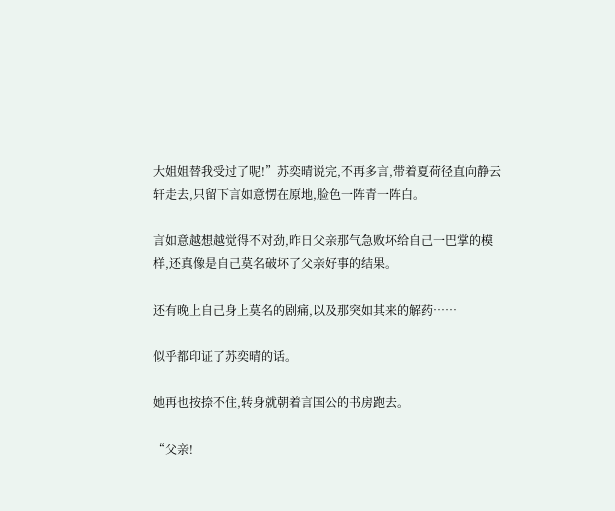大姐姐替我受过了呢!”苏奕晴说完,不再多言,带着夏荷径直向静云轩走去,只留下言如意愣在原地,脸色一阵青一阵白。

言如意越想越觉得不对劲,昨日父亲那气急败坏给自己一巴掌的模样,还真像是自己莫名破坏了父亲好事的结果。

还有晚上自己身上莫名的剧痛,以及那突如其来的解药……

似乎都印证了苏奕晴的话。

她再也按捺不住,转身就朝着言国公的书房跑去。

“父亲!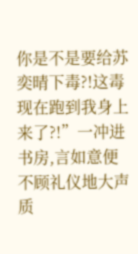你是不是要给苏奕晴下毒?!这毒现在跑到我身上来了?!”一冲进书房,言如意便不顾礼仪地大声质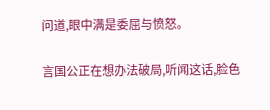问道,眼中满是委屈与愤怒。

言国公正在想办法破局,听闻这话,脸色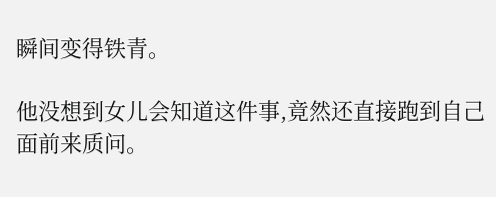瞬间变得铁青。

他没想到女儿会知道这件事,竟然还直接跑到自己面前来质问。